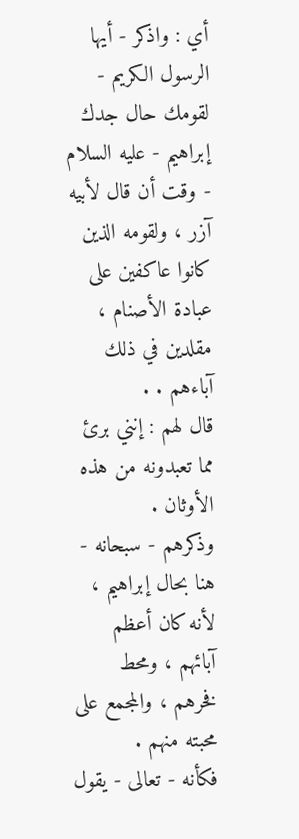أي : واذكر - أيها الرسول الكريم - لقومك حال جدك إبراهيم - عليه السلام - وقت أن قال لأبيه آزر ، ولقومه الذين كانوا عاكفين على عبادة الأصنام ، مقلدين في ذلك آباءهم . .
قال لهم : إنني برئ مما تعبدونه من هذه الأوثان .
وذكرهم - سبحانه - هنا بحال إبراهيم ، لأنه كان أعظم آبائهم ، ومحط فخرهم ، والمجمع على محبته منهم .
فكأنه - تعالى - يقول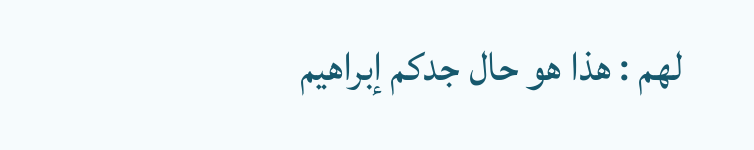لهم : هذا هو حال جدكم إبراهيم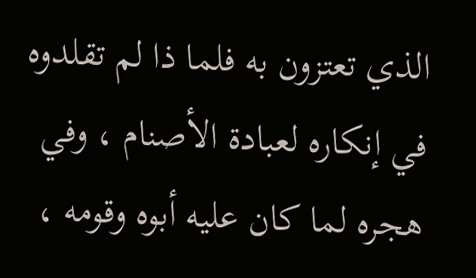الذي تعتزون به فلما ذا لم تقلدوه في إنكاره لعبادة الأصنام ، وفي هجره لما كان عليه أبوه وقومه ،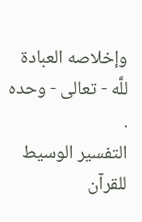وإخلاصه العبادة للَّه - تعالى - وحده .
التفسير الوسيط للقرآن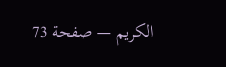الكريم — صفحة 73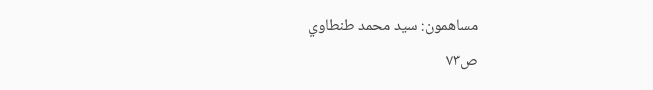مساهمون: سيد محمد طنطاوي
ص٧٣